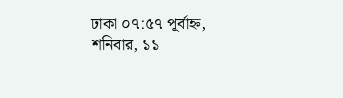ঢাকা ০৭:৫৭ পূর্বাহ্ন, শনিবার, ১১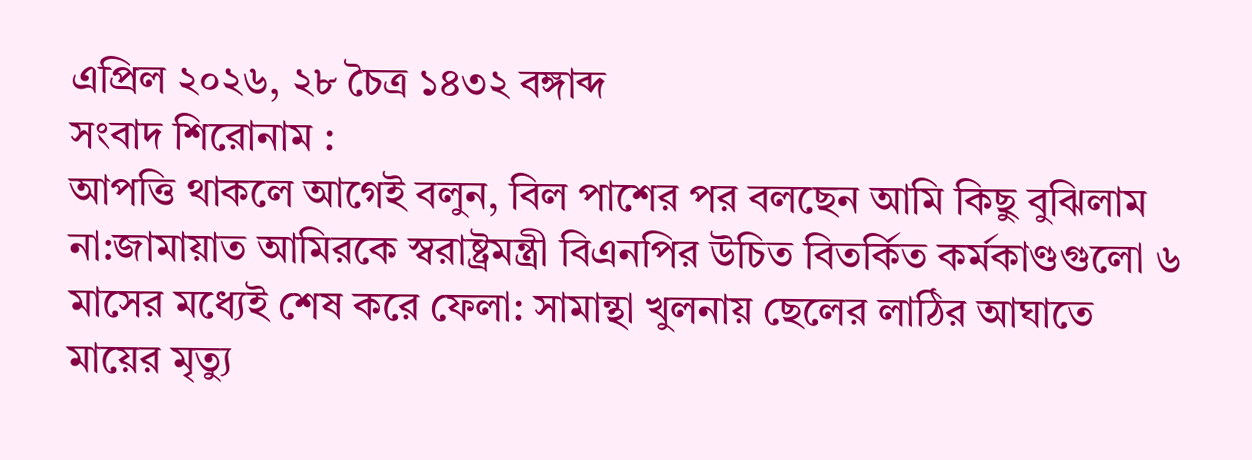এপ্রিল ২০২৬, ২৮ চৈত্র ১৪৩২ বঙ্গাব্দ
সংবাদ শিরোনাম :
আপত্তি থাকলে আগেই বলুন, বিল পাশের পর বলছেন আমি কিছু বুঝিলাম না:জামায়াত আমিরকে স্বরাষ্ট্রমন্ত্রী বিএনপির উচিত বিতর্কিত কর্মকাণ্ডগুলো ৬ মাসের মধ্যেই শেষ করে ফেলা: সামান্থা খুলনায় ছেলের লাঠির আঘাতে মায়ের মৃত্যু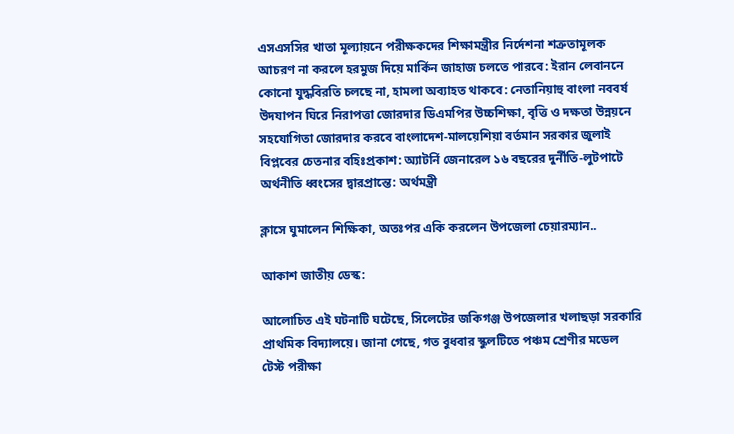এসএসসির খাতা মূল্যায়নে পরীক্ষকদের শিক্ষামন্ত্রীর নির্দেশনা শত্রুতামূলক আচরণ না করলে হরমুজ দিয়ে মার্কিন জাহাজ চলতে পারবে: ইরান লেবাননে কোনো যুদ্ধবিরতি চলছে না, হামলা অব্যাহত থাকবে: নেতানিয়াহু বাংলা নববর্ষ উদযাপন ঘিরে নিরাপত্তা জোরদার ডিএমপির উচ্চশিক্ষা, বৃত্তি ও দক্ষতা উন্নয়নে সহযোগিতা জোরদার করবে বাংলাদেশ-মালয়েশিয়া বর্তমান সরকার জুলাই বিপ্লবের চেতনার বহিঃপ্রকাশ: অ্যাটর্নি জেনারেল ১৬ বছরের দুর্নীতি-লুটপাটে অর্থনীতি ধ্বংসের দ্বারপ্রান্তে: অর্থমন্ত্রী

ক্লাসে ঘুমালেন শিক্ষিকা, অতঃপর একি করলেন উপজেলা চেয়ারম্যান..

আকাশ জাতীয় ডেস্ক:

আলোচিত এই ঘটনাটি ঘটেছে, সিলেটের জকিগঞ্জ উপজেলার খলাছড়া সরকারি প্রাথমিক বিদ্যালয়ে। জানা গেছে, গত বুধবার স্কুলটিতে পঞ্চম শ্রেণীর মডেল টেস্ট পরীক্ষা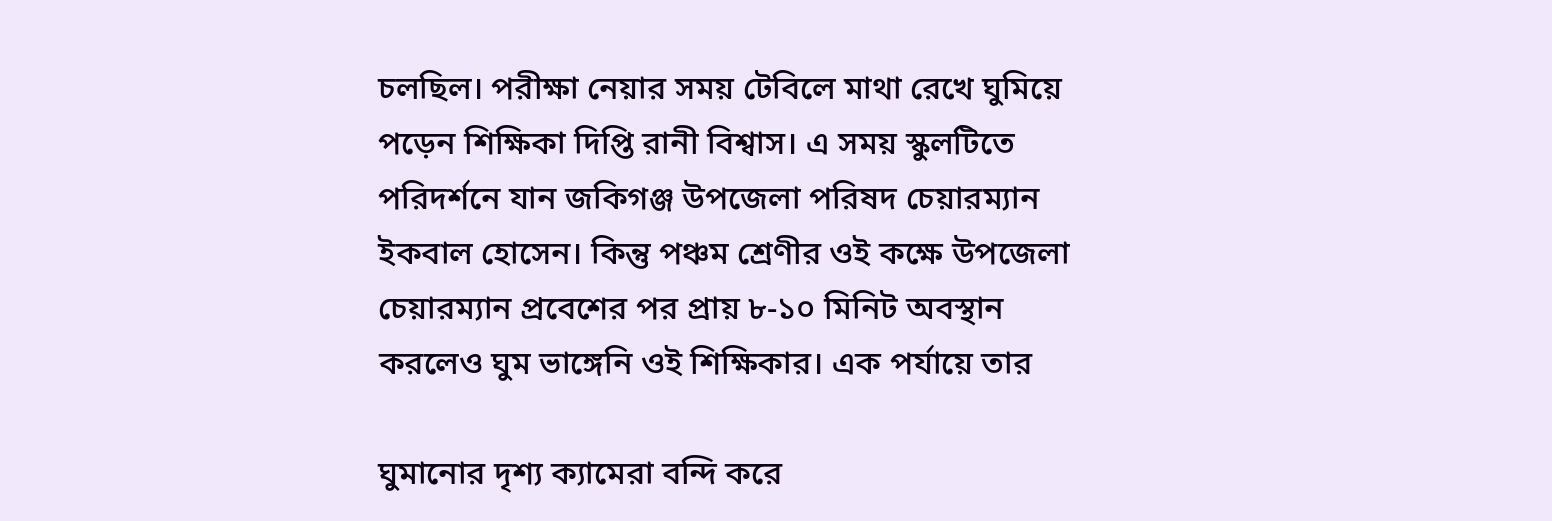চলছিল। পরীক্ষা নেয়ার সময় টেবিলে মাথা রেখে ঘুমিয়ে পড়েন শিক্ষিকা দিপ্তি রানী বিশ্বাস। এ সময় স্কুলটিতে পরিদর্শনে যান জকিগঞ্জ উপজেলা পরিষদ চেয়ারম্যান ইকবাল হোসেন। কিন্তু পঞ্চম শ্রেণীর ওই কক্ষে উপজেলা চেয়ারম্যান প্রবেশের পর প্রায় ৮-১০ মিনিট অবস্থান করলেও ঘুম ভাঙ্গেনি ওই শিক্ষিকার। এক পর্যায়ে তার

ঘুমানোর দৃশ্য ক্যামেরা বন্দি করে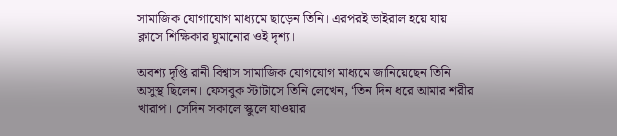সামাজিক যোগাযোগ মাধ্যমে ছাড়েন তিনি। এরপরই ভাইরাল হয়ে যায় ক্লাসে শিক্ষিকার ঘুমানোর ওই দৃশ্য।

অবশ্য দৃপ্তি রানী বিশ্বাস সামাজিক যোগযোগ মাধ্যমে জানিয়েছেন তিনি অসুস্থ ছিলেন। ফেসবুক স্টাটাসে তিনি লেখেন, ‘তিন দিন ধরে আমার শরীর খারাপ। সেদিন সকালে স্কুলে যাওয়ার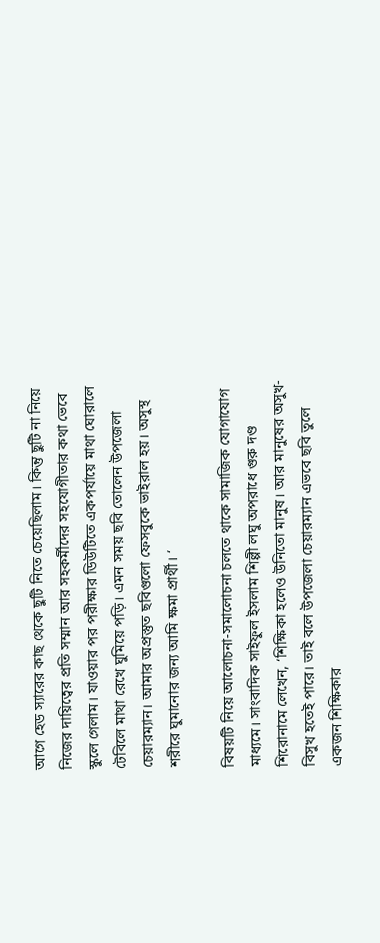আগে হেড স্যারের কাছ থেকে ছুটি নিতে চেয়েছিলাম। কিন্তু ছুটি না নিয়ে নিজের দায়িত্বের প্রতি সম্মান আর সহকর্মীদের সহযোগীতার কথা ভেবে স্কুলে গেলাম। যাওয়ার পর পরীক্ষার ডিউটিতে একপর্যায়ে মাথা ঘোরালে টেবিলে মাথা রেখে ঘুমিয়ে পড়ি। এমন সময় ছবি তোলেন উপজেলা চেয়ারম্যান। আমার অপ্রস্তুত ছবিগুলো ফেসবুকে ভাইরাল হয়। অসুস্থ শরীরে ঘুমানোর জন্য আমি ক্ষমা প্রার্থী। ‘

বিষয়টি নিয়ে আলোচনা-সমালোচনা চলতে থাকে সামাজিক যোগাযোগ মাধ্যমে। সাংবাদিক সাইফুল ইসলাম শিল্পী লঘু অপরাধে গুরু দণ্ড শিরোনামে লেখেন, ‘শিক্ষিকা হলেও উনিতো মানুষ। আর মানুষের অসুখ-বিসুখ হতেই পারে। তাই বলে উপজেলা চেয়ারম্যান এভবে ছবি তুলে একজন শিক্ষিকার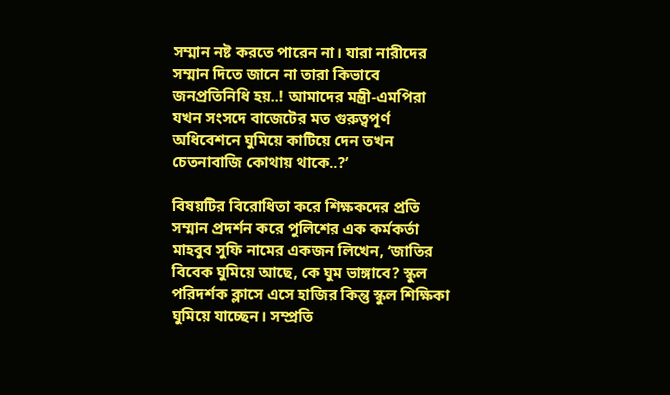সম্মান নষ্ট করতে পারেন না। যারা নারীদের সম্মান দিতে জানে না তারা কিভাবে জনপ্রতিনিধি হয়..! আমাদের মন্ত্রী-এমপিরা যখন সংসদে বাজেটের মত গুরুত্বপূর্ণ অধিবেশনে ঘুমিয়ে কাটিয়ে দেন তখন চেতনাবাজি কোথায় থাকে..?’

বিষয়টির বিরোধিতা করে শিক্ষকদের প্রতি সম্মান প্রদর্শন করে পুলিশের এক কর্মকর্তা মাহবুব সুফি নামের একজন লিখেন, ‘জাতির বিবেক ঘুমিয়ে আছে, কে ঘুম ভাঙ্গাবে? স্কুল পরিদর্শক ক্লাসে এসে হাজির কিন্তু স্কুল শিক্ষিকা ঘুমিয়ে যাচ্ছেন। সম্প্রতি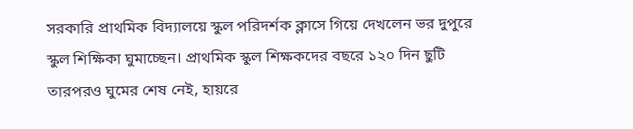সরকারি প্রাথমিক বিদ্যালয়ে স্কুল পরিদর্শক ক্লাসে গিয়ে দেখলেন ভর দুপুরে স্কুল শিক্ষিকা ঘুমাচ্ছেন। প্রাথমিক স্কুল শিক্ষকদের বছরে ১২০ দিন ছুটি তারপরও ঘুমের শেষ নেই, হায়রে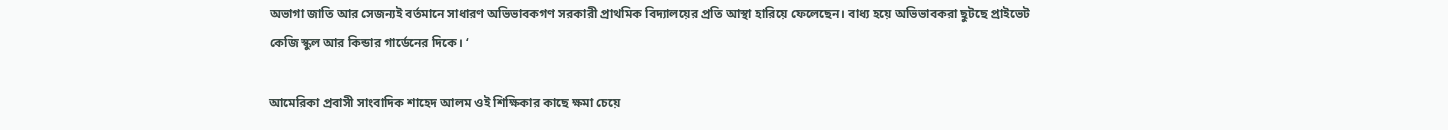অভাগা জাতি আর সেজন্যই বর্তমানে সাধারণ অভিভাবকগণ সরকারী প্রাথমিক বিদ্যালয়ের প্রতি আস্থা হারিয়ে ফেলেছেন। বাধ্য হয়ে অভিভাবকরা ছুটছে প্রাইভেট কেজি স্কুল আর কিন্ডার গার্ডেনের দিকে। ‘

আমেরিকা প্রবাসী সাংবাদিক শাহেদ আলম ওই শিক্ষিকার কাছে ক্ষমা চেয়ে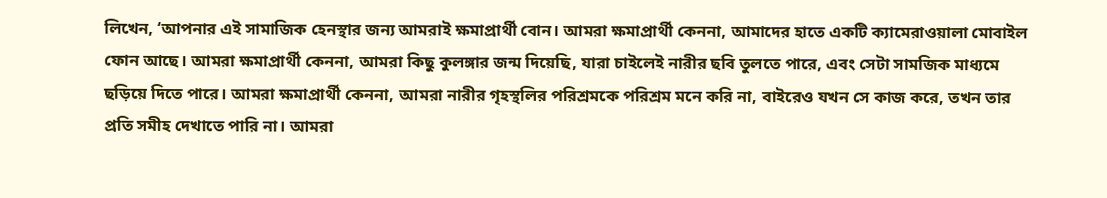লিখেন, ‘আপনার এই সামাজিক হেনস্থার জন্য আমরাই ক্ষমাপ্রার্থী বোন। আমরা ক্ষমাপ্রার্থী কেননা, আমাদের হাতে একটি ক্যামেরাওয়ালা মোবাইল ফোন আছে। আমরা ক্ষমাপ্রার্থী কেননা, আমরা কিছু কুলঙ্গার জন্ম দিয়েছি, যারা চাইলেই নারীর ছবি তুলতে পারে, এবং সেটা সামজিক মাধ্যমে ছড়িয়ে দিতে পারে। আমরা ক্ষমাপ্রার্থী কেননা, আমরা নারীর গৃহস্থলির পরিশ্রমকে পরিশ্রম মনে করি না, বাইরেও যখন সে কাজ করে, তখন তার প্রতি সমীহ দেখাতে পারি না। আমরা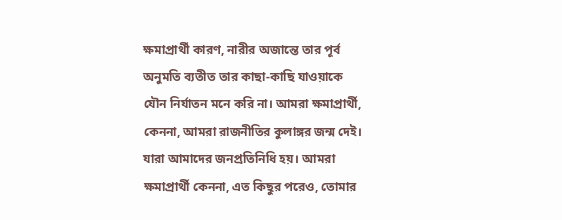ক্ষমাপ্রার্থী কারণ, নারীর অজান্তে তার পূর্ব অনুমতি ব্যতীত তার কাছা-কাছি যাওয়াকে যৌন নির্যাতন মনে করি না। আমরা ক্ষমাপ্রার্থী, কেননা, আমরা রাজনীতির কুলাঙ্গর জন্ম দেই। যারা আমাদের জনপ্রতিনিধি হয়। আমরা ক্ষমাপ্রার্থী কেননা, এত কিছুর পরেও, তোমার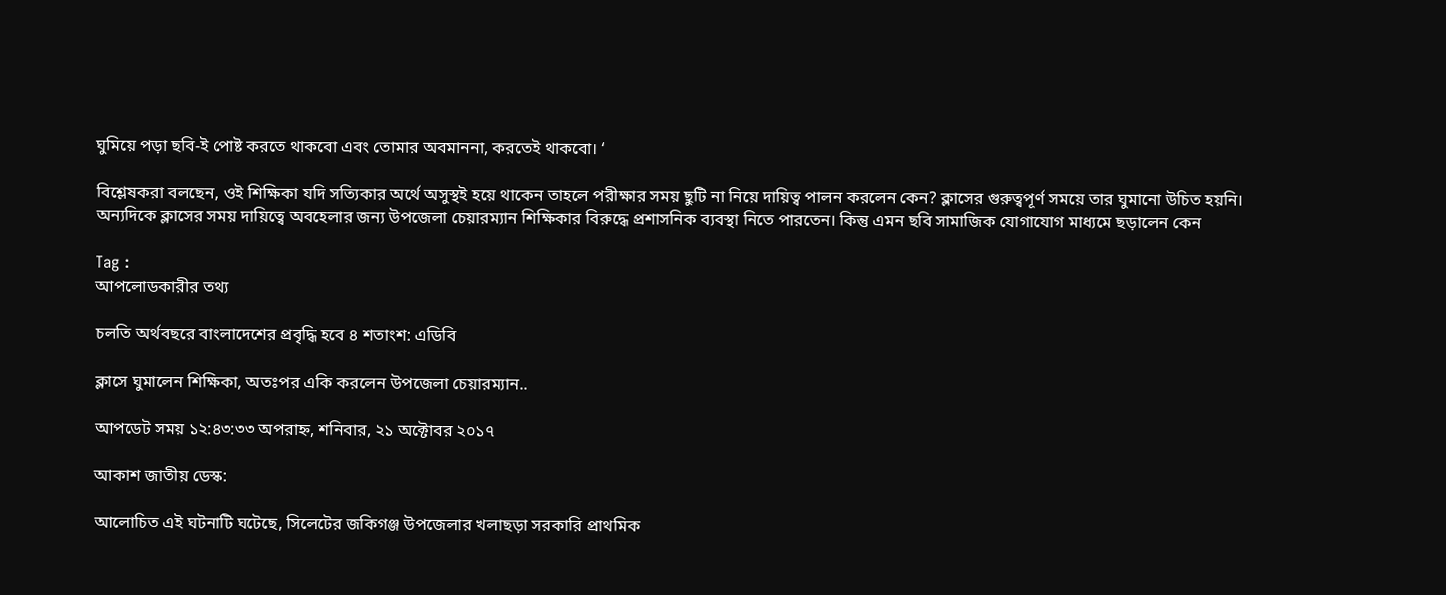ঘুমিয়ে পড়া ছবি-ই পোষ্ট করতে থাকবো এবং তোমার অবমাননা, করতেই থাকবো। ‘

বিশ্লেষকরা বলছেন, ওই শিক্ষিকা যদি সত্যিকার অর্থে অসুস্থই হয়ে থাকেন তাহলে পরীক্ষার সময় ছুটি না নিয়ে দায়িত্ব পালন করলেন কেন? ক্লাসের গুরুত্বপূর্ণ সময়ে তার ঘুমানো উচিত হয়নি। অন্যদিকে ক্লাসের সময় দায়িত্বে অবহেলার জন্য উপজেলা চেয়ারম্যান শিক্ষিকার বিরুদ্ধে প্রশাসনিক ব্যবস্থা নিতে পারতেন। কিন্তু এমন ছবি সামাজিক যোগাযোগ মাধ্যমে ছড়ালেন কেন

Tag :
আপলোডকারীর তথ্য

চলতি অর্থবছরে বাংলাদেশের প্রবৃদ্ধি হবে ৪ শতাংশ: এডিবি

ক্লাসে ঘুমালেন শিক্ষিকা, অতঃপর একি করলেন উপজেলা চেয়ারম্যান..

আপডেট সময় ১২:৪৩:৩৩ অপরাহ্ন, শনিবার, ২১ অক্টোবর ২০১৭

আকাশ জাতীয় ডেস্ক:

আলোচিত এই ঘটনাটি ঘটেছে, সিলেটের জকিগঞ্জ উপজেলার খলাছড়া সরকারি প্রাথমিক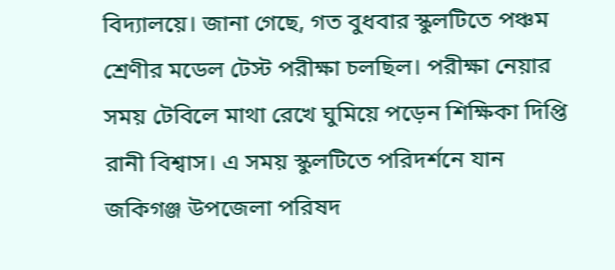বিদ্যালয়ে। জানা গেছে, গত বুধবার স্কুলটিতে পঞ্চম শ্রেণীর মডেল টেস্ট পরীক্ষা চলছিল। পরীক্ষা নেয়ার সময় টেবিলে মাথা রেখে ঘুমিয়ে পড়েন শিক্ষিকা দিপ্তি রানী বিশ্বাস। এ সময় স্কুলটিতে পরিদর্শনে যান জকিগঞ্জ উপজেলা পরিষদ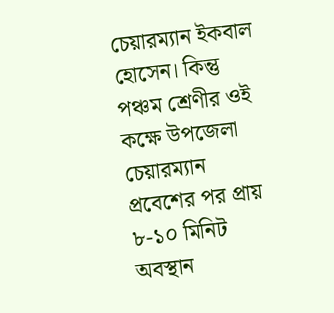চেয়ারম্যান ইকবাল হোসেন। কিন্তু পঞ্চম শ্রেণীর ওই কক্ষে উপজেলা চেয়ারম্যান প্রবেশের পর প্রায় ৮-১০ মিনিট অবস্থান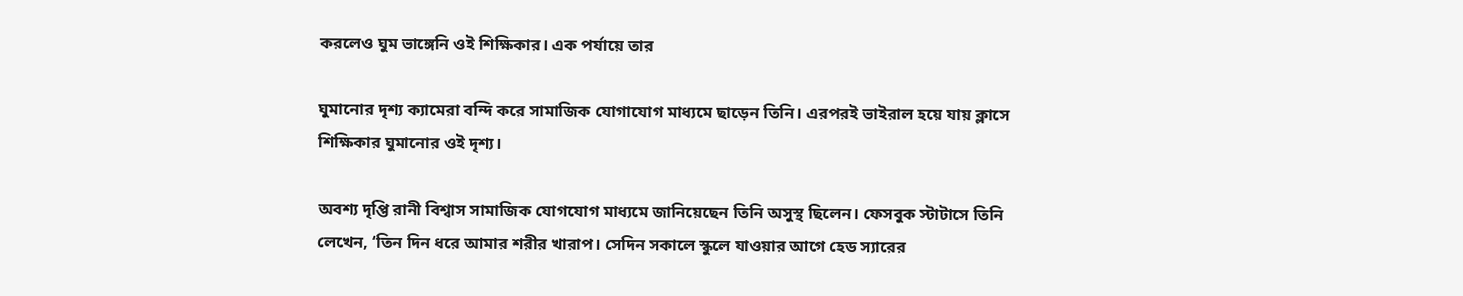করলেও ঘুম ভাঙ্গেনি ওই শিক্ষিকার। এক পর্যায়ে তার

ঘুমানোর দৃশ্য ক্যামেরা বন্দি করে সামাজিক যোগাযোগ মাধ্যমে ছাড়েন তিনি। এরপরই ভাইরাল হয়ে যায় ক্লাসে শিক্ষিকার ঘুমানোর ওই দৃশ্য।

অবশ্য দৃপ্তি রানী বিশ্বাস সামাজিক যোগযোগ মাধ্যমে জানিয়েছেন তিনি অসুস্থ ছিলেন। ফেসবুক স্টাটাসে তিনি লেখেন, ‘তিন দিন ধরে আমার শরীর খারাপ। সেদিন সকালে স্কুলে যাওয়ার আগে হেড স্যারের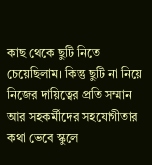কাছ থেকে ছুটি নিতে চেয়েছিলাম। কিন্তু ছুটি না নিয়ে নিজের দায়িত্বের প্রতি সম্মান আর সহকর্মীদের সহযোগীতার কথা ভেবে স্কুলে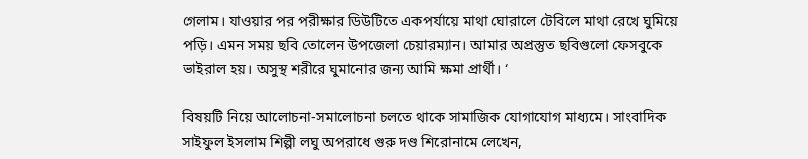গেলাম। যাওয়ার পর পরীক্ষার ডিউটিতে একপর্যায়ে মাথা ঘোরালে টেবিলে মাথা রেখে ঘুমিয়ে পড়ি। এমন সময় ছবি তোলেন উপজেলা চেয়ারম্যান। আমার অপ্রস্তুত ছবিগুলো ফেসবুকে ভাইরাল হয়। অসুস্থ শরীরে ঘুমানোর জন্য আমি ক্ষমা প্রার্থী। ‘

বিষয়টি নিয়ে আলোচনা-সমালোচনা চলতে থাকে সামাজিক যোগাযোগ মাধ্যমে। সাংবাদিক সাইফুল ইসলাম শিল্পী লঘু অপরাধে গুরু দণ্ড শিরোনামে লেখেন,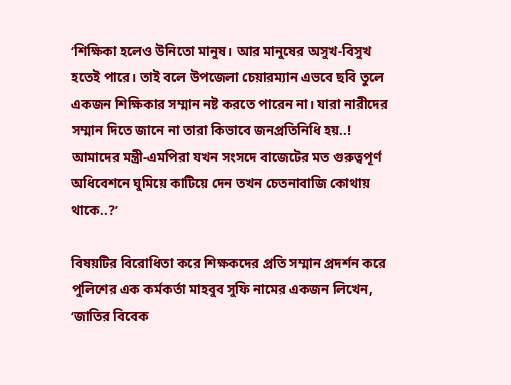‘শিক্ষিকা হলেও উনিতো মানুষ। আর মানুষের অসুখ-বিসুখ হতেই পারে। তাই বলে উপজেলা চেয়ারম্যান এভবে ছবি তুলে একজন শিক্ষিকার সম্মান নষ্ট করতে পারেন না। যারা নারীদের সম্মান দিতে জানে না তারা কিভাবে জনপ্রতিনিধি হয়..! আমাদের মন্ত্রী-এমপিরা যখন সংসদে বাজেটের মত গুরুত্বপূর্ণ অধিবেশনে ঘুমিয়ে কাটিয়ে দেন তখন চেতনাবাজি কোথায় থাকে..?’

বিষয়টির বিরোধিতা করে শিক্ষকদের প্রতি সম্মান প্রদর্শন করে পুলিশের এক কর্মকর্তা মাহবুব সুফি নামের একজন লিখেন, ‘জাতির বিবেক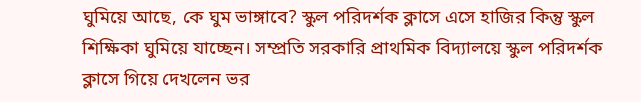ঘুমিয়ে আছে, কে ঘুম ভাঙ্গাবে? স্কুল পরিদর্শক ক্লাসে এসে হাজির কিন্তু স্কুল শিক্ষিকা ঘুমিয়ে যাচ্ছেন। সম্প্রতি সরকারি প্রাথমিক বিদ্যালয়ে স্কুল পরিদর্শক ক্লাসে গিয়ে দেখলেন ভর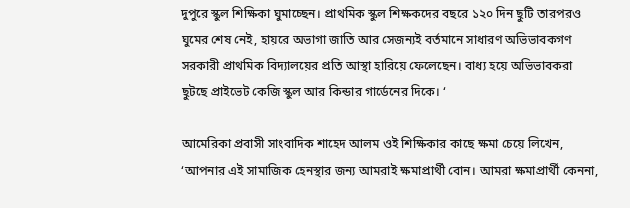দুপুরে স্কুল শিক্ষিকা ঘুমাচ্ছেন। প্রাথমিক স্কুল শিক্ষকদের বছরে ১২০ দিন ছুটি তারপরও ঘুমের শেষ নেই, হায়রে অভাগা জাতি আর সেজন্যই বর্তমানে সাধারণ অভিভাবকগণ সরকারী প্রাথমিক বিদ্যালয়ের প্রতি আস্থা হারিয়ে ফেলেছেন। বাধ্য হয়ে অভিভাবকরা ছুটছে প্রাইভেট কেজি স্কুল আর কিন্ডার গার্ডেনের দিকে। ‘

আমেরিকা প্রবাসী সাংবাদিক শাহেদ আলম ওই শিক্ষিকার কাছে ক্ষমা চেয়ে লিখেন, ‘আপনার এই সামাজিক হেনস্থার জন্য আমরাই ক্ষমাপ্রার্থী বোন। আমরা ক্ষমাপ্রার্থী কেননা,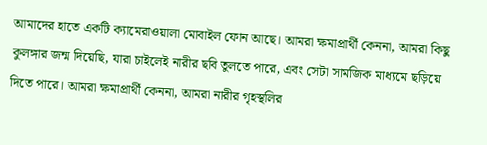আমাদের হাতে একটি ক্যামেরাওয়ালা মোবাইল ফোন আছে। আমরা ক্ষমাপ্রার্থী কেননা, আমরা কিছু কুলঙ্গার জন্ম দিয়েছি, যারা চাইলেই নারীর ছবি তুলতে পারে, এবং সেটা সামজিক মাধ্যমে ছড়িয়ে দিতে পারে। আমরা ক্ষমাপ্রার্থী কেননা, আমরা নারীর গৃহস্থলির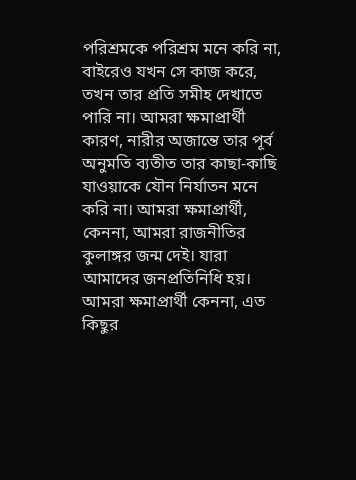পরিশ্রমকে পরিশ্রম মনে করি না, বাইরেও যখন সে কাজ করে, তখন তার প্রতি সমীহ দেখাতে পারি না। আমরা ক্ষমাপ্রার্থী কারণ, নারীর অজান্তে তার পূর্ব অনুমতি ব্যতীত তার কাছা-কাছি যাওয়াকে যৌন নির্যাতন মনে করি না। আমরা ক্ষমাপ্রার্থী, কেননা, আমরা রাজনীতির কুলাঙ্গর জন্ম দেই। যারা আমাদের জনপ্রতিনিধি হয়। আমরা ক্ষমাপ্রার্থী কেননা, এত কিছুর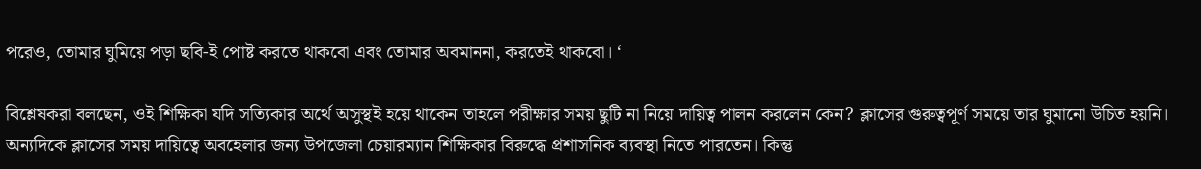পরেও, তোমার ঘুমিয়ে পড়া ছবি-ই পোষ্ট করতে থাকবো এবং তোমার অবমাননা, করতেই থাকবো। ‘

বিশ্লেষকরা বলছেন, ওই শিক্ষিকা যদি সত্যিকার অর্থে অসুস্থই হয়ে থাকেন তাহলে পরীক্ষার সময় ছুটি না নিয়ে দায়িত্ব পালন করলেন কেন? ক্লাসের গুরুত্বপূর্ণ সময়ে তার ঘুমানো উচিত হয়নি। অন্যদিকে ক্লাসের সময় দায়িত্বে অবহেলার জন্য উপজেলা চেয়ারম্যান শিক্ষিকার বিরুদ্ধে প্রশাসনিক ব্যবস্থা নিতে পারতেন। কিন্তু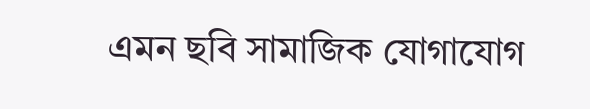এমন ছবি সামাজিক যোগাযোগ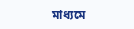মাধ্যমে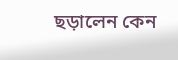ছড়ালেন কেন